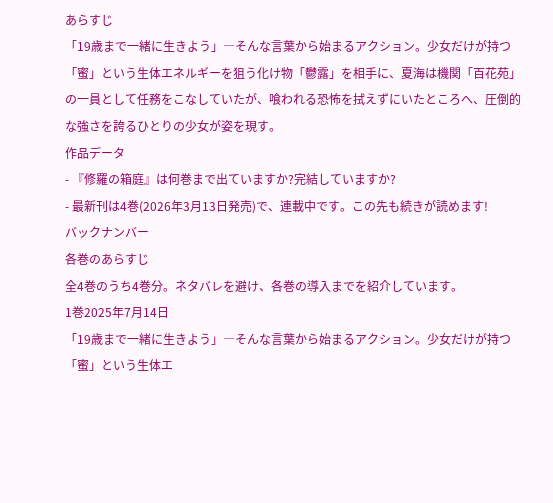あらすじ
「19歳まで一緒に生きよう」―そんな言葉から始まるアクション。少女だけが持つ「蜜」という生体エネルギーを狙う化け物「鬱露」を相手に、夏海は機関「百花苑」の一員として任務をこなしていたが、喰われる恐怖を拭えずにいたところへ、圧倒的な強さを誇るひとりの少女が姿を現す。
作品データ
- 『修羅の箱庭』は何巻まで出ていますか?完結していますか?
- 最新刊は4巻(2026年3月13日発売)で、連載中です。この先も続きが読めます!
バックナンバー
各巻のあらすじ
全4巻のうち4巻分。ネタバレを避け、各巻の導入までを紹介しています。
1巻2025年7月14日
「19歳まで一緒に生きよう」―そんな言葉から始まるアクション。少女だけが持つ「蜜」という生体エ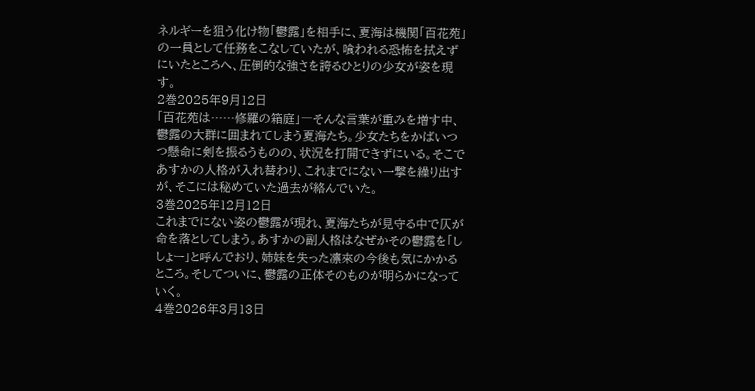ネルギーを狙う化け物「鬱露」を相手に、夏海は機関「百花苑」の一員として任務をこなしていたが、喰われる恐怖を拭えずにいたところへ、圧倒的な強さを誇るひとりの少女が姿を現す。
2巻2025年9月12日
「百花苑は……修羅の箱庭」―そんな言葉が重みを増す中、鬱露の大群に囲まれてしまう夏海たち。少女たちをかばいつつ懸命に剣を振るうものの、状況を打開できずにいる。そこであすかの人格が入れ替わり、これまでにない一撃を繰り出すが、そこには秘めていた過去が絡んでいた。
3巻2025年12月12日
これまでにない姿の鬱露が現れ、夏海たちが見守る中で仄が命を落としてしまう。あすかの副人格はなぜかその鬱露を「ししょー」と呼んでおり、姉妹を失った凛來の今後も気にかかるところ。そしてついに、鬱露の正体そのものが明らかになっていく。
4巻2026年3月13日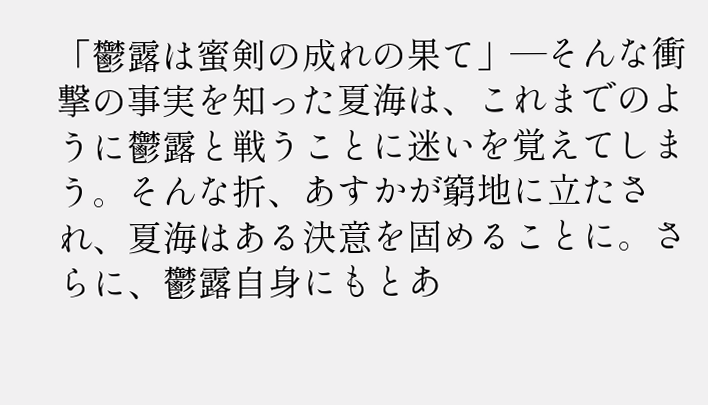「鬱露は蜜剣の成れの果て」―そんな衝撃の事実を知った夏海は、これまでのように鬱露と戦うことに迷いを覚えてしまう。そんな折、あすかが窮地に立たされ、夏海はある決意を固めることに。さらに、鬱露自身にもとあ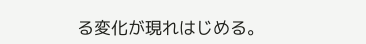る変化が現れはじめる。